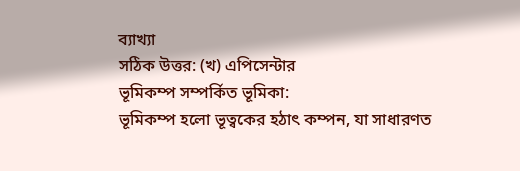ব্যাখ্যা
সঠিক উত্তর: (খ) এপিসেন্টার
ভূমিকম্প সম্পর্কিত ভূমিকা:
ভূমিকম্প হলো ভূত্বকের হঠাৎ কম্পন, যা সাধারণত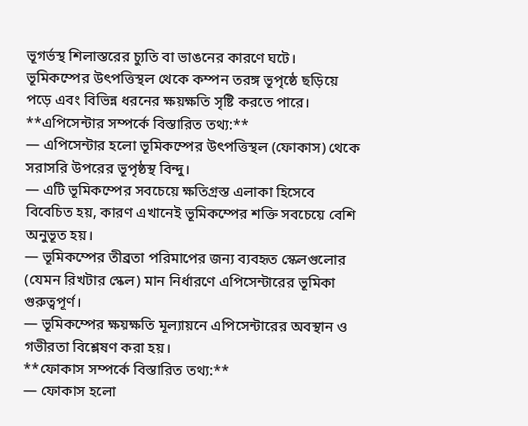ভূগর্ভস্থ শিলাস্তরের চ্যুতি বা ভাঙনের কারণে ঘটে। ভূমিকম্পের উৎপত্তিস্থল থেকে কম্পন তরঙ্গ ভূপৃষ্ঠে ছড়িয়ে পড়ে এবং বিভিন্ন ধরনের ক্ষয়ক্ষতি সৃষ্টি করতে পারে।
**এপিসেন্টার সম্পর্কে বিস্তারিত তথ্য:**
— এপিসেন্টার হলো ভূমিকম্পের উৎপত্তিস্থল (ফোকাস) থেকে সরাসরি উপরের ভূপৃষ্ঠস্থ বিন্দু।
— এটি ভূমিকম্পের সবচেয়ে ক্ষতিগ্রস্ত এলাকা হিসেবে বিবেচিত হয়, কারণ এখানেই ভূমিকম্পের শক্তি সবচেয়ে বেশি অনুভূত হয়।
— ভূমিকম্পের তীব্রতা পরিমাপের জন্য ব্যবহৃত স্কেলগুলোর (যেমন রিখটার স্কেল) মান নির্ধারণে এপিসেন্টারের ভূমিকা গুরুত্বপূর্ণ।
— ভূমিকম্পের ক্ষয়ক্ষতি মূল্যায়নে এপিসেন্টারের অবস্থান ও গভীরতা বিশ্লেষণ করা হয়।
**ফোকাস সম্পর্কে বিস্তারিত তথ্য:**
— ফোকাস হলো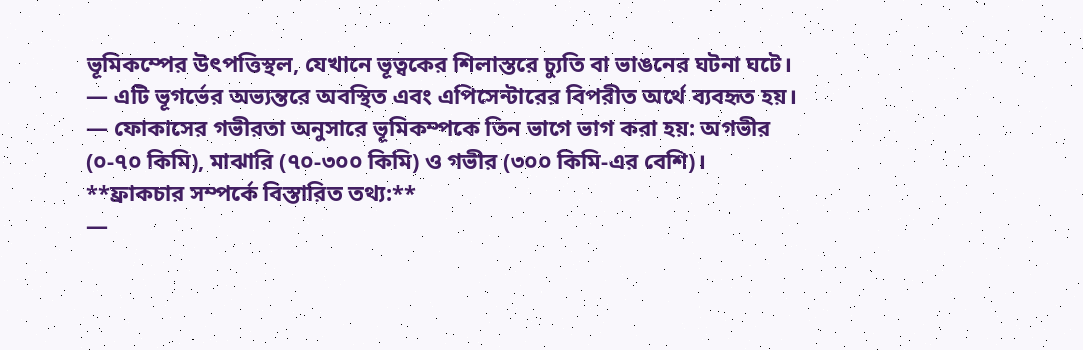ভূমিকম্পের উৎপত্তিস্থল, যেখানে ভূত্বকের শিলাস্তরে চ্যুতি বা ভাঙনের ঘটনা ঘটে।
— এটি ভূগর্ভের অভ্যন্তরে অবস্থিত এবং এপিসেন্টারের বিপরীত অর্থে ব্যবহৃত হয়।
— ফোকাসের গভীরতা অনুসারে ভূমিকম্পকে তিন ভাগে ভাগ করা হয়: অগভীর (০-৭০ কিমি), মাঝারি (৭০-৩০০ কিমি) ও গভীর (৩০০ কিমি-এর বেশি)।
**ফ্রাকচার সম্পর্কে বিস্তারিত তথ্য:**
—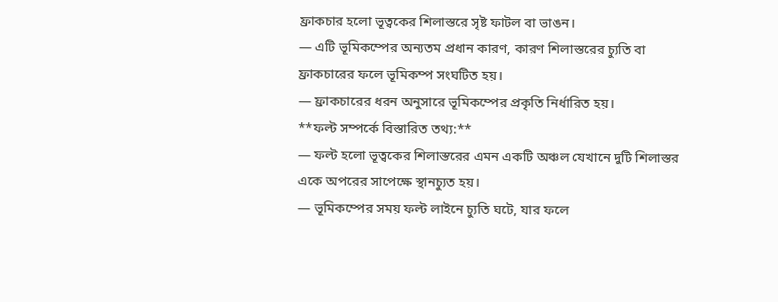ফ্রাকচার হলো ভূত্বকের শিলাস্তরে সৃষ্ট ফাটল বা ভাঙন।
— এটি ভূমিকম্পের অন্যতম প্রধান কারণ, কারণ শিলাস্তরের চ্যুতি বা ফ্রাকচারের ফলে ভূমিকম্প সংঘটিত হয়।
— ফ্রাকচারের ধরন অনুসারে ভূমিকম্পের প্রকৃতি নির্ধারিত হয়।
**ফল্ট সম্পর্কে বিস্তারিত তথ্য:**
— ফল্ট হলো ভূত্বকের শিলাস্তরের এমন একটি অঞ্চল যেখানে দুটি শিলাস্তর একে অপরের সাপেক্ষে স্থানচ্যুত হয়।
— ভূমিকম্পের সময় ফল্ট লাইনে চ্যুতি ঘটে, যার ফলে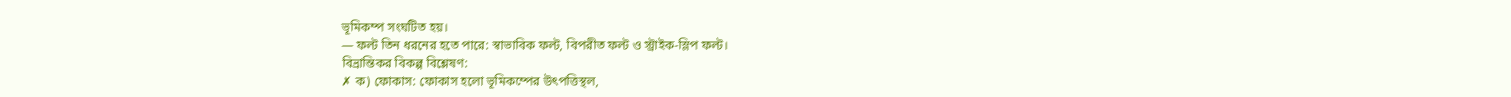ভূমিকম্প সংঘটিত হয়।
— ফল্ট তিন ধরনের হতে পারে: স্বাভাবিক ফল্ট, বিপরীত ফল্ট ও স্ট্রাইক-স্লিপ ফল্ট।
বিভ্রান্তিকর বিকল্প বিশ্লেষণ:
✗ ক) ফোকাস: ফোকাস হলো ভূমিকম্পের উৎপত্তিস্থল,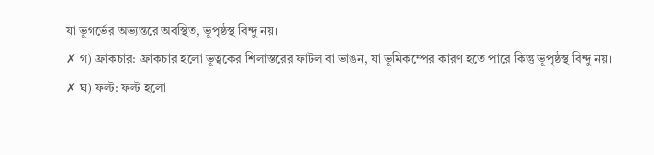যা ভূগর্ভের অভ্যন্তরে অবস্থিত, ভূপৃষ্ঠস্থ বিন্দু নয়।
✗ গ) ফ্রাকচার: ফ্রাকচার হলো ভূত্বকের শিলাস্তরের ফাটল বা ভাঙন, যা ভূমিকম্পের কারণ হতে পারে কিন্তু ভূপৃষ্ঠস্থ বিন্দু নয়।
✗ ঘ) ফল্ট: ফল্ট হলো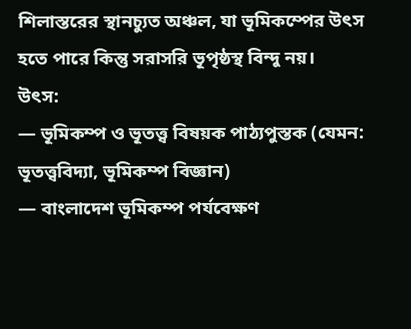শিলাস্তরের স্থানচ্যুত অঞ্চল, যা ভূমিকম্পের উৎস হতে পারে কিন্তু সরাসরি ভূপৃষ্ঠস্থ বিন্দু নয়।
উৎস:
— ভূমিকম্প ও ভূতত্ত্ব বিষয়ক পাঠ্যপুস্তক (যেমন: ভূতত্ত্ববিদ্যা, ভূমিকম্প বিজ্ঞান)
— বাংলাদেশ ভূমিকম্প পর্যবেক্ষণ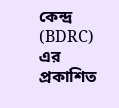কেন্দ্র (BDRC) এর প্রকাশিত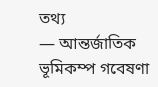তথ্য
— আন্তর্জাতিক ভূমিকম্প গবেষণা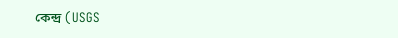কেন্দ্র (USGS